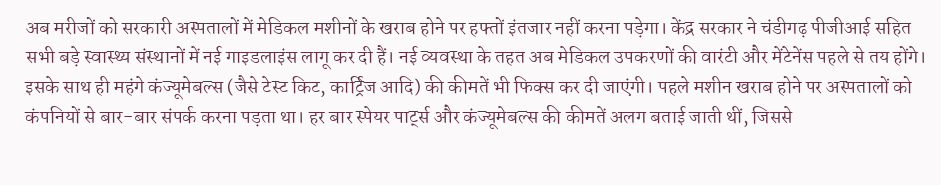अब मरीजों को सरकारी अस्पतालों में मेडिकल मशीनों के खराब होने पर हफ्तों इंतजार नहीं करना पड़ेगा। केंद्र सरकार ने चंडीगढ़ पीजीआई सहित सभी बड़े स्वास्थ्य संस्थानों में नई गाइडलाइंस लागू कर दी हैं। नई व्यवस्था के तहत अब मेडिकल उपकरणों की वारंटी और मेंटेनेंस पहले से तय होंगे। इसके साथ ही महंगे कंज्यूमेबल्स (जैसे टेस्ट किट, कार्ट्रिज आदि) की कीमतें भी फिक्स कर दी जाएंगी। पहले मशीन खराब होने पर अस्पतालों को कंपनियों से बार-बार संपर्क करना पड़ता था। हर बार स्पेयर पार्ट्स और कंज्यूमेबल्स की कीमतें अलग बताई जाती थीं, जिससे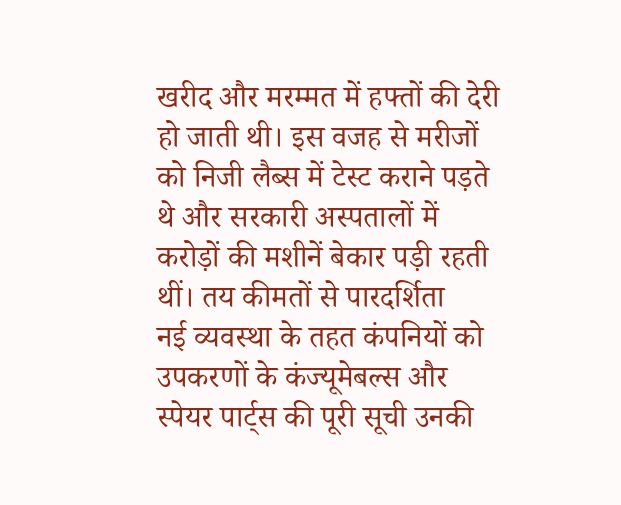खरीद और मरम्मत में हफ्तों की देरी हो जाती थी। इस वजह से मरीजों को निजी लैब्स में टेस्ट कराने पड़ते थे और सरकारी अस्पतालों में करोड़ों की मशीनें बेकार पड़ी रहती थीं। तय कीमतों से पारदर्शिता
नई व्यवस्था के तहत कंपनियों को उपकरणों के कंज्यूमेबल्स और स्पेयर पार्ट्स की पूरी सूची उनकी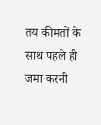तय कीमतों के साथ पहले ही जमा करनी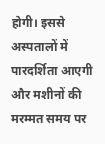होगी। इससे अस्पतालों में पारदर्शिता आएगी और मशीनों की मरम्मत समय पर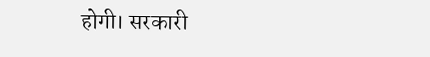होगी। सरकारी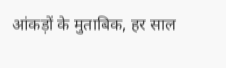आंकड़ों के मुताबिक, हर साल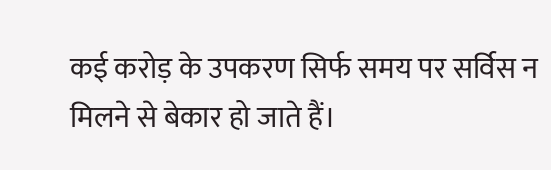कई करोड़ के उपकरण सिर्फ समय पर सर्विस न मिलने से बेकार हो जाते हैं।